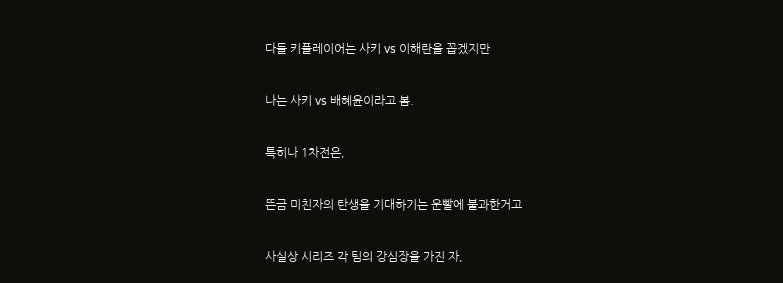다들 키플레이어는 사키 vs 이해란을 꼽겠지만


나는 사키 vs 배혜윤이라고 봄.


특히나 1차전은,


뜬금 미친자의 탄생을 기대하기는 운빨에 불과한거고


사실상 시리즈 각 팀의 강심장을 가진 자,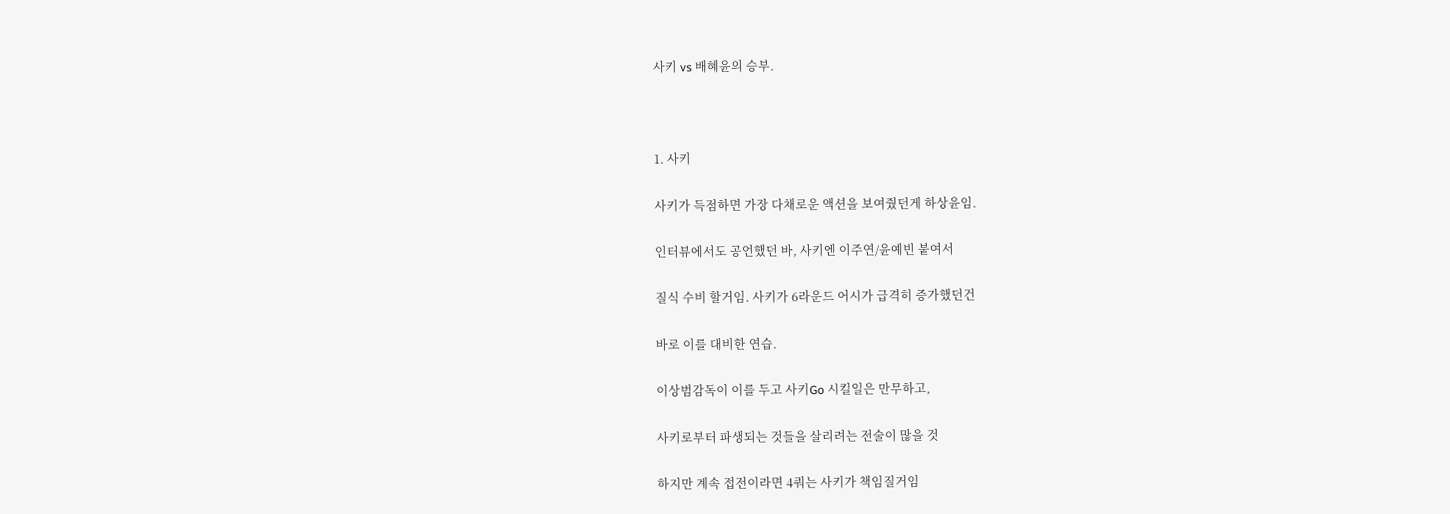사키 vs 배혜윤의 승부.



1. 사키

사키가 득점하면 가장 다채로운 액션을 보여줬던게 하상윤임.

인터뷰에서도 공언했던 바, 사키엔 이주연/윤예빈 붙여서

질식 수비 할거임. 사키가 6라운드 어시가 급격히 증가했던건

바로 이를 대비한 연습.

이상범감독이 이를 두고 사키Go 시킬일은 만무하고,

사키로부터 파생되는 것들을 살리려는 전술이 많을 것

하지만 계속 접전이라면 4쿼는 사키가 책임질거임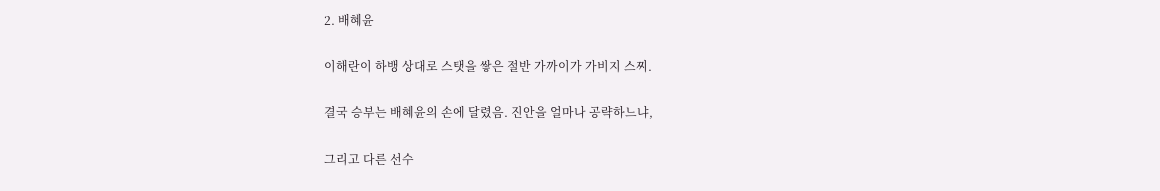2. 배혜윤

이해란이 하뱅 상대로 스탯을 쌓은 절반 가까이가 가비지 스찌.

결국 승부는 배혜윤의 손에 달렸음. 진안을 얼마나 공략하느냐,

그리고 다른 선수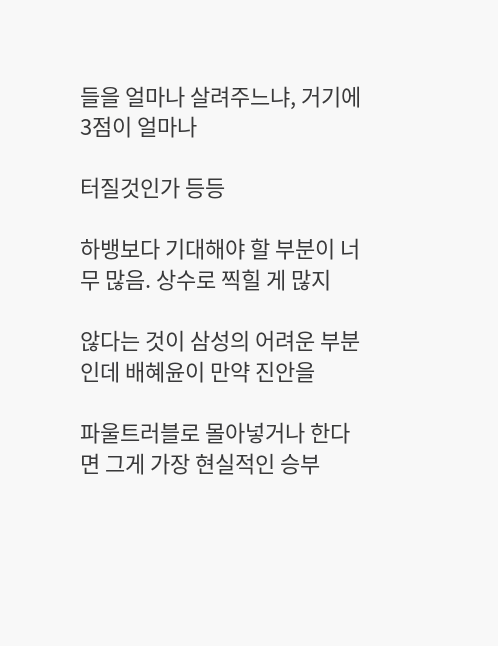들을 얼마나 살려주느냐, 거기에 3점이 얼마나

터질것인가 등등

하뱅보다 기대해야 할 부분이 너무 많음. 상수로 찍힐 게 많지

않다는 것이 삼성의 어려운 부분인데 배혜윤이 만약 진안을

파울트러블로 몰아넣거나 한다면 그게 가장 현실적인 승부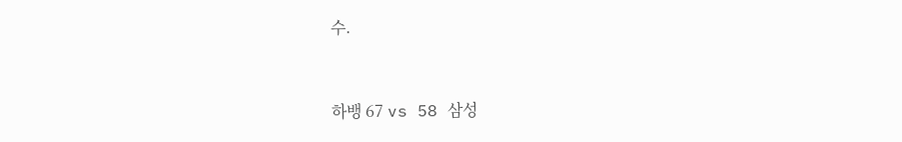수.


하뱅 67 vs 58 삼성